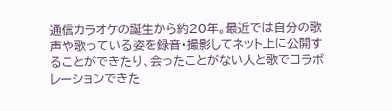通信カラオケの誕生から約20年。最近では自分の歌声や歌っている姿を録音・撮影してネット上に公開することができたり、会ったことがない人と歌でコラボレーションできた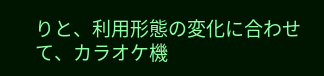りと、利用形態の変化に合わせて、カラオケ機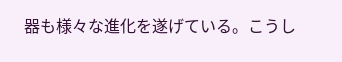器も様々な進化を遂げている。こうし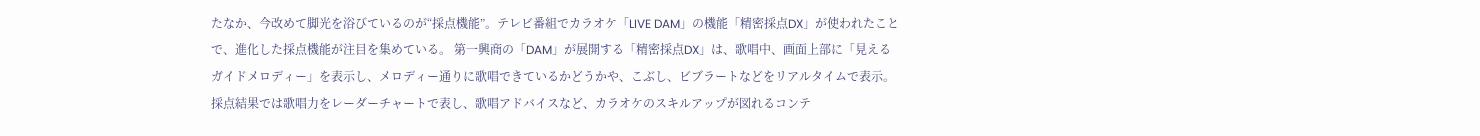たなか、今改めて脚光を浴びているのが“採点機能”。テレビ番組でカラオケ「LIVE DAM」の機能「精密採点DX」が使われたことで、進化した採点機能が注目を集めている。 第一興商の「DAM」が展開する「精密採点DX」は、歌唱中、画面上部に「見えるガイドメロディー」を表示し、メロディー通りに歌唱できているかどうかや、こぶし、ビブラートなどをリアルタイムで表示。採点結果では歌唱力をレーダーチャートで表し、歌唱アドバイスなど、カラオケのスキルアップが図れるコンテ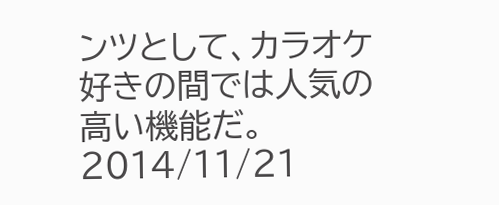ンツとして、カラオケ好きの間では人気の高い機能だ。
2014/11/21